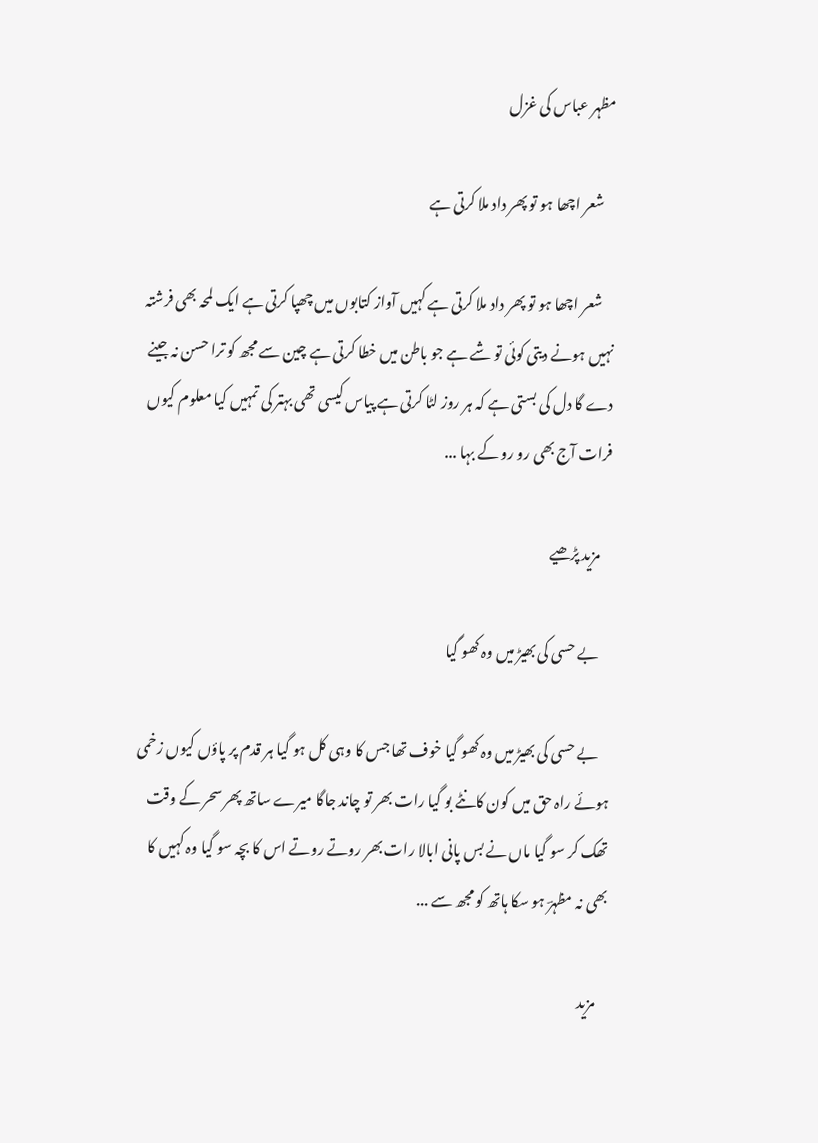مظہر عباس کی غزل

    شعر اچھا ہو تو پھر داد ملا کرتی ہے

    شعر اچھا ہو تو پھر داد ملا کرتی ہے کہیں آواز کتابوں میں چھپا کرتی ہے ایک لمحہ بھی فرشتہ نہیں ہونے دیتی کوئی تو شے ہے جو باطن میں خطا کرتی ہے چین سے مجھ کو ترا حسن نہ جینے دے گا دل کی بستی ہے کہ ہر روز لٹا کرتی ہے پیاس کیسی تھی بہتر کی تمہیں کیا معلوم کیوں فرات آج بھی رو رو کے بہا ...

    مزید پڑھیے

    بے حسی کی بھیڑ میں وہ کھو گیا

    بے حسی کی بھیڑ میں وہ کھو گیا خوف تھا جس کا وہی کل ہو گیا ہر قدم پر پاؤں کیوں زخمی ہوئے راہ حق میں کون کانٹے بو گیا رات بھر تو چاند جاگا میرے ساتھ پھر سحر کے وقت تھک کر سو گیا ماں نے بس پانی ابالا رات بھر روتے روتے اس کا بچہ سو گیا وہ کہیں کا بھی نہ مظہرؔ ہو سکا ہاتھ کو مجھ سے ...

    مزید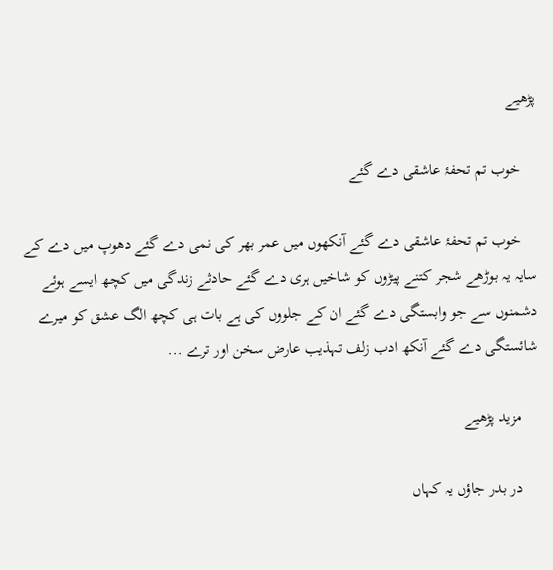پڑھیے

    خوب تم تحفۂ عاشقی دے گئے

    خوب تم تحفۂ عاشقی دے گئے آنکھوں میں عمر بھر کی نمی دے گئے دھوپ میں دے کے سایہ یہ بوڑھے شجر کتنے پیڑوں کو شاخیں ہری دے گئے حادثے زندگی میں کچھ ایسے ہوئے دشمنوں سے جو وابستگی دے گئے ان کے جلووں کی ہے بات ہی کچھ الگ عشق کو میرے شائستگی دے گئے آنکھ ادب زلف تہذیب عارض سخن اور ترے ...

    مزید پڑھیے

    در بدر جاؤں یہ کہاں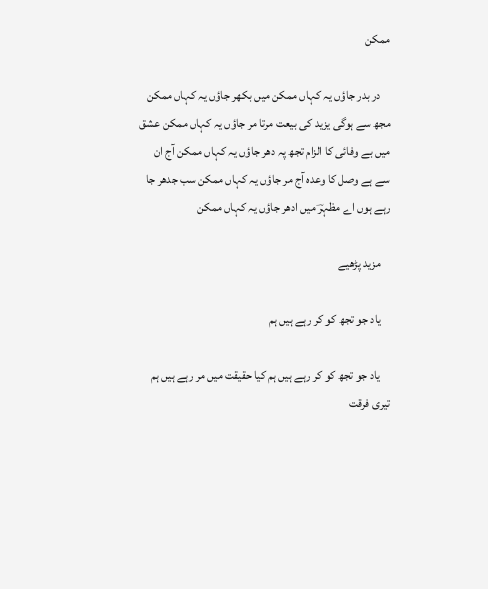ممکن

    در بدر جاؤں یہ کہاں ممکن میں بکھر جاؤں یہ کہاں ممکن مجھ سے ہوگی یزید کی بیعت مرتا مر جاؤں یہ کہاں ممکن عشق میں بے وفائی کا الزام تجھ پہ دھر جاؤں یہ کہاں ممکن آج ان سے ہے وصل کا وعدہ آج مر جاؤں یہ کہاں ممکن سب جدھر جا رہے ہوں اے مظہرؔ میں ادھر جاؤں یہ کہاں ممکن

    مزید پڑھیے

    یاد جو تجھ کو کر رہے ہیں ہم

    یاد جو تجھ کو کر رہے ہیں ہم کیا حقیقت میں مر رہے ہیں ہم تیری فرقت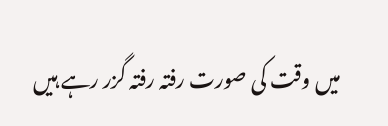میں وقت کی صورت رفتہ رفتہ گزر رہے ہیں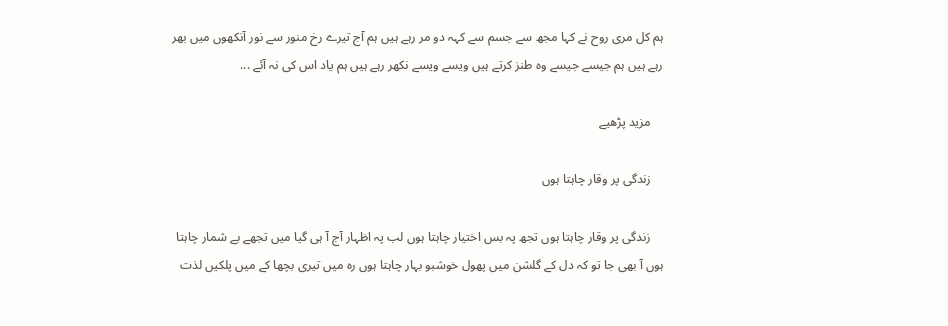ہم کل مری روح نے کہا مجھ سے جسم سے کہہ دو مر رہے ہیں ہم آج تیرے رخ منور سے نور آنکھوں میں بھر رہے ہیں ہم جیسے جیسے وہ طنز کرتے ہیں ویسے ویسے نکھر رہے ہیں ہم یاد اس کی نہ آئے ...

    مزید پڑھیے

    زندگی پر وقار چاہتا ہوں

    زندگی پر وقار چاہتا ہوں تجھ پہ بس اختیار چاہتا ہوں لب پہ اظہار آج آ ہی گیا میں تجھے بے شمار چاہتا ہوں آ بھی جا تو کہ دل کے گلشن میں پھول خوشبو بہار چاہتا ہوں رہ میں تیری بچھا کے میں پلکیں لذت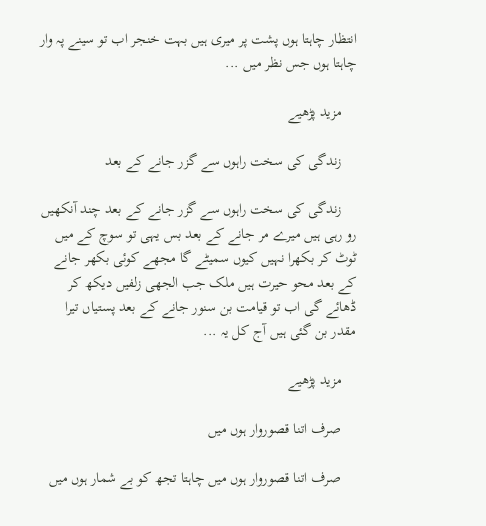انتظار چاہتا ہوں پشت پر میری ہیں بہت خنجر اب تو سینے پہ وار چاہتا ہوں جس نظر میں ...

    مزید پڑھیے

    زندگی کی سخت راہوں سے گزر جانے کے بعد

    زندگی کی سخت راہوں سے گزر جانے کے بعد چند آنکھیں رو رہی ہیں میرے مر جانے کے بعد بس یہی تو سوچ کے میں ٹوٹ کر بکھرا نہیں کیوں سمیٹے گا مجھے کوئی بکھر جانے کے بعد محو حیرت ہیں ملک جب الجھی زلفیں دیکھ کر ڈھائے گی اب تو قیامت بن سنور جانے کے بعد پستیاں تیرا مقدر بن گئی ہیں آج کل یہ ...

    مزید پڑھیے

    صرف اتنا قصوروار ہوں میں

    صرف اتنا قصوروار ہوں میں چاہتا تجھ کو بے شمار ہوں میں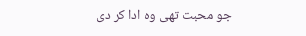جو محبت تھی وہ ادا کر دی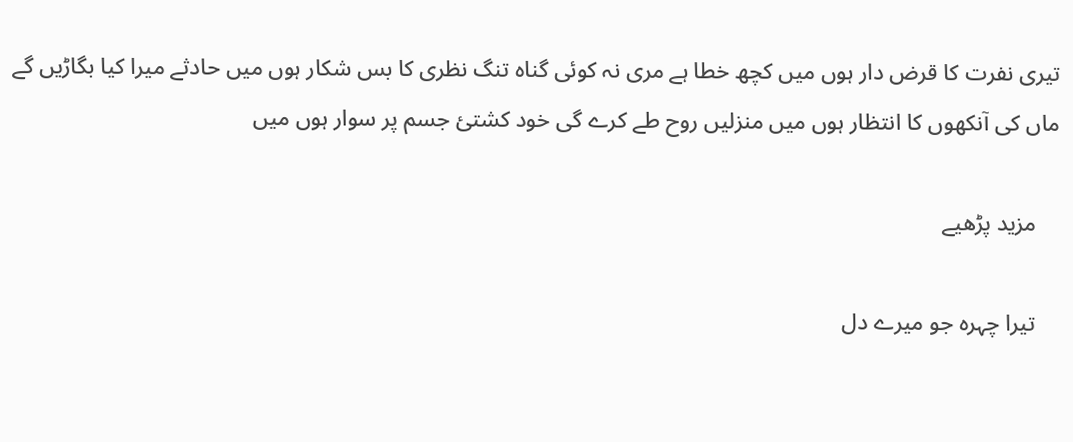تیری نفرت کا قرض دار ہوں میں کچھ خطا ہے مری نہ کوئی گناہ تنگ نظری کا بس شکار ہوں میں حادثے میرا کیا بگاڑیں گے ماں کی آنکھوں کا انتظار ہوں میں منزلیں روح طے کرے گی خود کشتیٔ جسم پر سوار ہوں میں

    مزید پڑھیے

    تیرا چہرہ جو میرے دل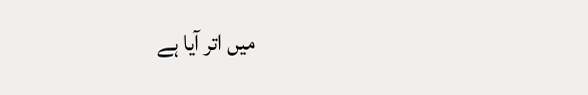میں اتر آیا ہے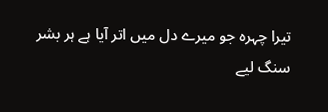تیرا چہرہ جو میرے دل میں اتر آیا ہے ہر بشر سنگ لیے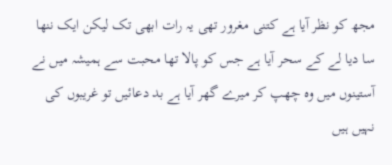مجھ کو نظر آیا ہے کتنی مغرور تھی یہ رات ابھی تک لیکن ایک ننھا سا دیا لے کے سحر آیا ہے جس کو پالا تھا محبت سے ہمیشہ میں نے آستینوں میں وہ چھپ کر میرے گھر آیا ہے بد دعائیں تو غریبوں کی نہیں ہیں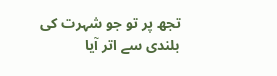تجھ پر تو جو شہرت کی بلندی سے اتر آیا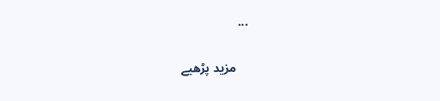...

    مزید پڑھیے